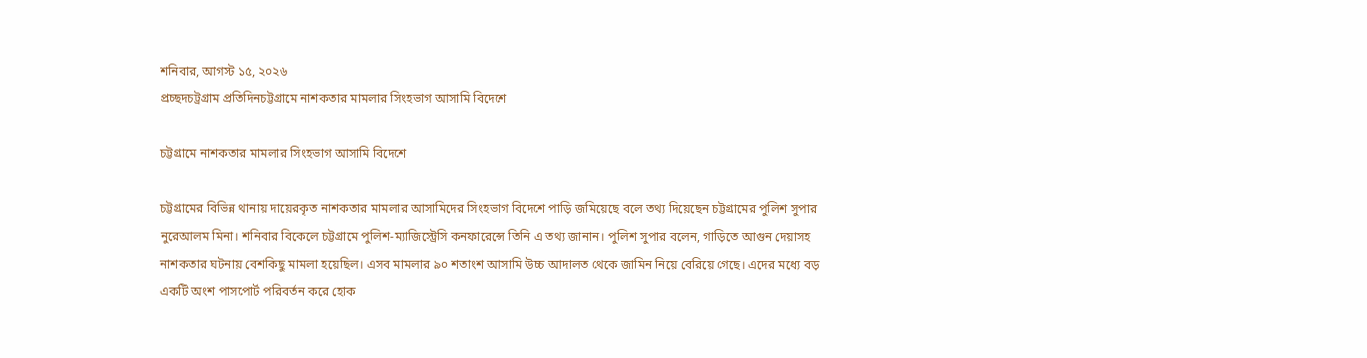শনিবার, আগস্ট ১৫, ২০২৬
প্রচ্ছদচট্রগ্রাম প্রতিদিনচট্টগ্রামে নাশকতার মামলার সিংহভাগ আসামি বিদেশে

চট্টগ্রামে নাশকতার মামলার সিংহভাগ আসামি বিদেশে

চট্টগ্রামের বিভিন্ন থানায় দায়েরকৃত নাশকতার মামলার আসামিদের সিংহভাগ বিদেশে পাড়ি জমিয়েছে বলে তথ্য দিয়েছেন চট্টগ্রামের পুলিশ সুপার নুরেআলম মিনা। শনিবার বিকেলে চট্টগ্রামে পুলিশ-ম্যাজিস্ট্রেসি কনফারেন্সে তিনি এ তথ্য জানান। পুলিশ সুপার বলেন, গাড়িতে আগুন দেয়াসহ নাশকতার ঘটনায় বেশকিছু মামলা হয়েছিল। এসব মামলার ৯০ শতাংশ আসামি উচ্চ আদালত থেকে জামিন নিয়ে বেরিয়ে গেছে। এদের মধ্যে বড় একটি অংশ পাসপোর্ট পরিবর্তন করে হোক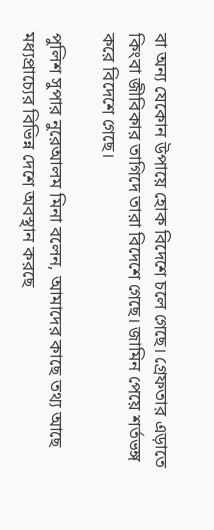বা অন্য যেকোন উপায়ে হোক বিদেশে চলে গেছে। গ্রেফতার এড়াতে কিংবা জীবিকার তাগিদে তারা বিদেশে গেছে। জামিন পেয়ে শর্তভঙ্গ করে বিদেশে গেছে।

পুলিশ সুপার নুরেআলম মিনা বলেন, আমাদের কাছে তথ্য আছে মধ্যপ্রাচ্যের বিভিন্ন দেশে অবস্থান করছে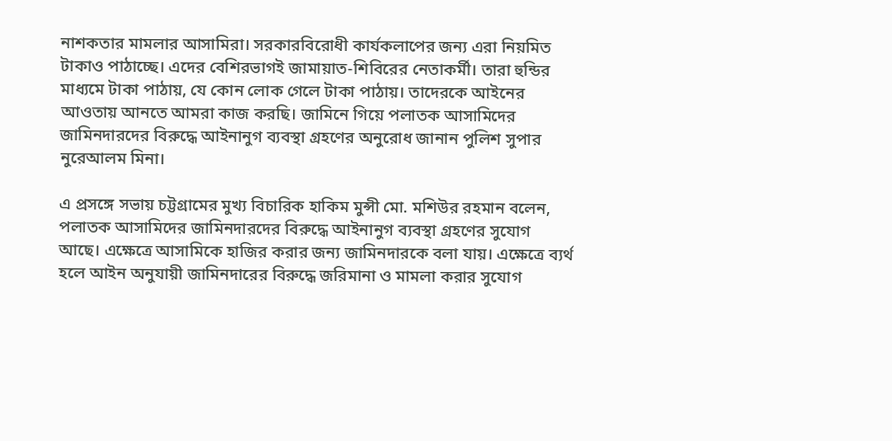নাশকতার মামলার আসামিরা। সরকারবিরোধী কার্যকলাপের জন্য এরা নিয়মিত টাকাও পাঠাচ্ছে। এদের বেশিরভাগই জামায়াত-শিবিরের নেতাকর্মী। তারা হুন্ডির মাধ্যমে টাকা পাঠায়, যে কোন লোক গেলে টাকা পাঠায়। তাদেরকে আইনের আওতায় আনতে আমরা কাজ করছি। জামিনে গিয়ে পলাতক আসামিদের জামিনদারদের বিরুদ্ধে আইনানুগ ব্যবস্থা গ্রহণের অনুরোধ জানান পুলিশ সুপার নুরেআলম মিনা।

এ প্রসঙ্গে সভায় চট্টগ্রামের মুখ্য বিচারিক হাকিম মুন্সী মো. মশিউর রহমান বলেন, পলাতক আসামিদের জামিনদারদের বিরুদ্ধে আইনানুগ ব্যবস্থা গ্রহণের সুযোগ আছে। এক্ষেত্রে আসামিকে হাজির করার জন্য জামিনদারকে বলা যায়। এক্ষেত্রে ব্যর্থ হলে আইন অনুযায়ী জামিনদারের বিরুদ্ধে জরিমানা ও মামলা করার সুযোগ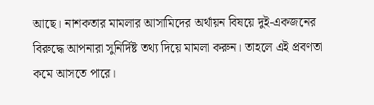আছে। নাশকতার মামলার আসামিদের অর্থায়ন বিষয়ে দুই-একজনের বিরুদ্ধে আপনারা সুনির্দিষ্ট তথ্য দিয়ে মামলা করুন। তাহলে এই প্রবণতা কমে আসতে পারে।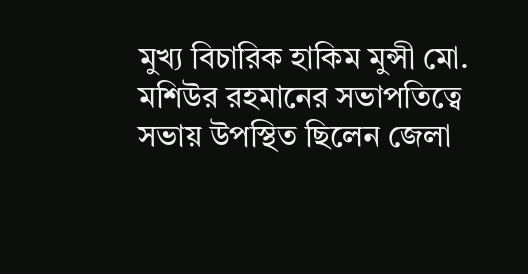মুখ্য বিচারিক হাকিম মুন্সী মো. মশিউর রহমানের সভাপতিত্বে সভায় উপস্থিত ছিলেন জেলা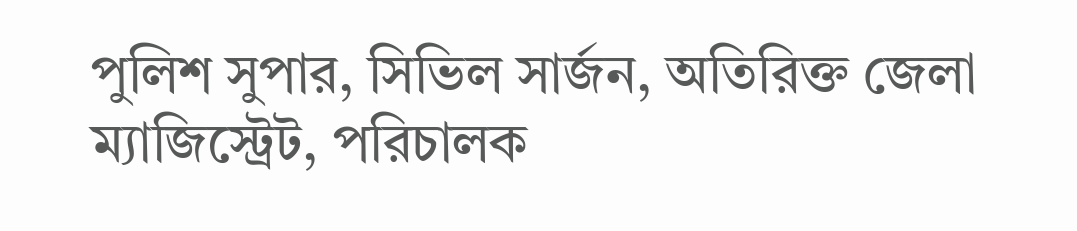পুলিশ সুপার, সিভিল সার্জন, অতিরিক্ত জেলা ম্যাজিস্ট্রেট, পরিচালক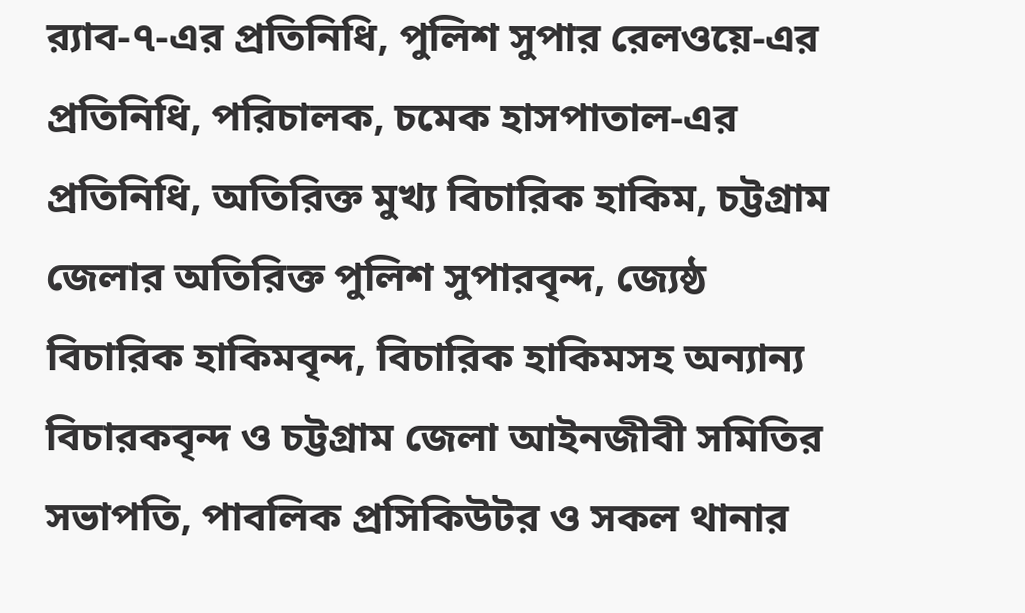র‌্যাব-৭-এর প্রতিনিধি, পুলিশ সুপার রেলওয়ে-এর প্রতিনিধি, পরিচালক, চমেক হাসপাতাল-এর প্রতিনিধি, অতিরিক্ত মুখ্য বিচারিক হাকিম, চট্টগ্রাম জেলার অতিরিক্ত পুলিশ সুপারবৃন্দ, জ্যেষ্ঠ বিচারিক হাকিমবৃন্দ, বিচারিক হাকিমসহ অন্যান্য বিচারকবৃন্দ ও চট্টগ্রাম জেলা আইনজীবী সমিতির সভাপতি, পাবলিক প্রসিকিউটর ও সকল থানার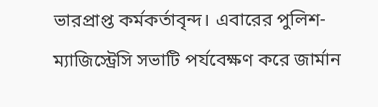ভারপ্রাপ্ত কর্মকর্তাবৃন্দ। এবারের পুলিশ-ম্যাজিস্ট্রেসি সভাটি পর্যবেক্ষণ করে জার্মান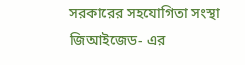সরকারের সহযোগিতা সংস্থা জিআইজেড- এর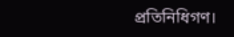প্রতিনিধিগণ।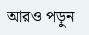আরও পড়ুন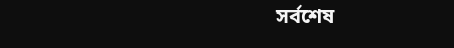সর্বশেষ